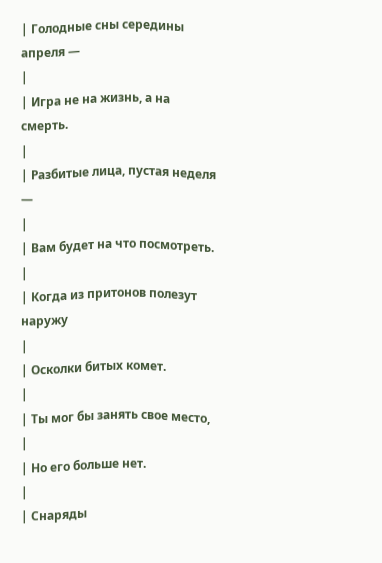| Голодные сны середины апреля —
|
| Игра не на жизнь, а на смерть.
|
| Разбитые лица, пустая неделя —
|
| Вам будет на что посмотреть.
|
| Когда из притонов полезут наружу
|
| Осколки битых комет.
|
| Ты мог бы занять свое место,
|
| Но его больше нет.
|
| Снаряды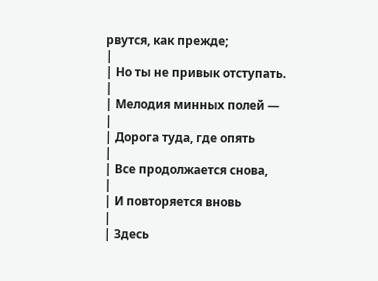рвутся, как прежде;
|
| Но ты не привык отступать.
|
| Мелодия минных полей —
|
| Дорога туда, где опять
|
| Все продолжается снова,
|
| И повторяется вновь
|
| Здесь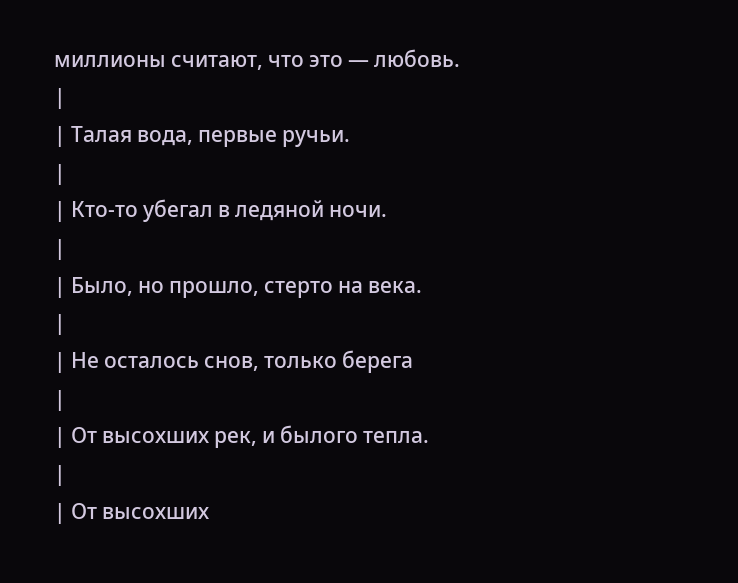миллионы считают, что это — любовь.
|
| Талая вода, первые ручьи.
|
| Кто-то убегал в ледяной ночи.
|
| Было, но прошло, стерто на века.
|
| Не осталось снов, только берега
|
| От высохших рек, и былого тепла.
|
| От высохших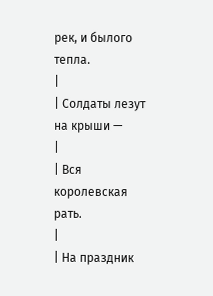рек, и былого тепла.
|
| Солдаты лезут на крыши —
|
| Вся королевская рать.
|
| На праздник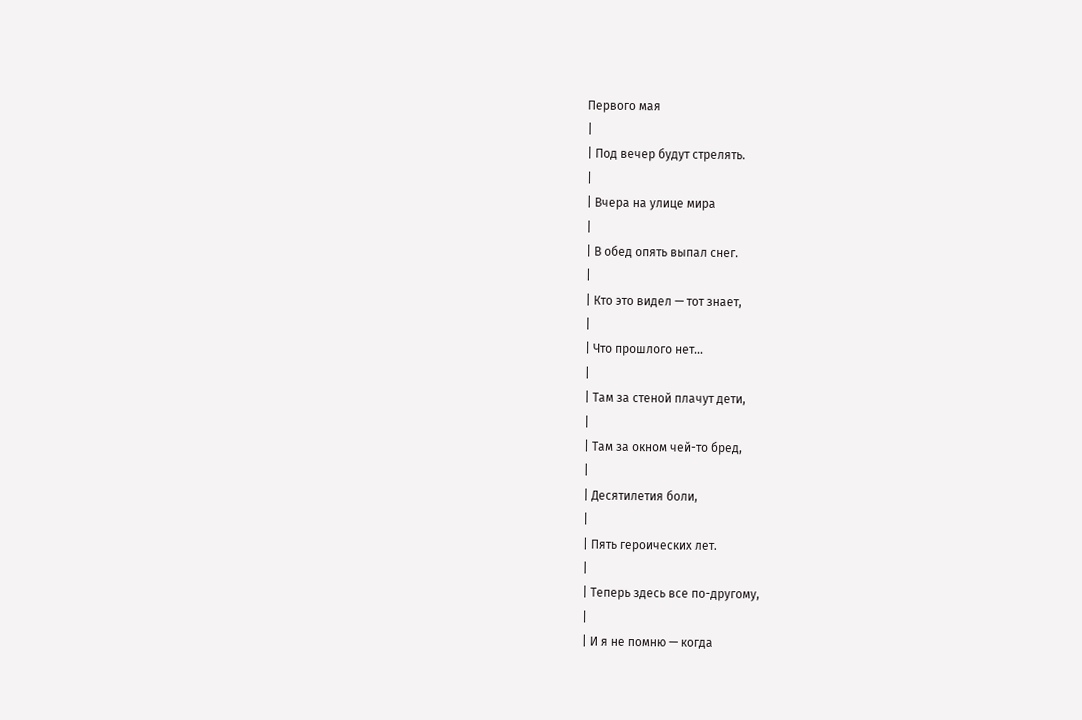Первого мая
|
| Под вечер будут стрелять.
|
| Вчера на улице мира
|
| В обед опять выпал снег.
|
| Кто это видел — тот знает,
|
| Что прошлого нет…
|
| Там за стеной плачут дети,
|
| Там за окном чей-то бред,
|
| Десятилетия боли,
|
| Пять героических лет.
|
| Теперь здесь все по-другому,
|
| И я не помню — когда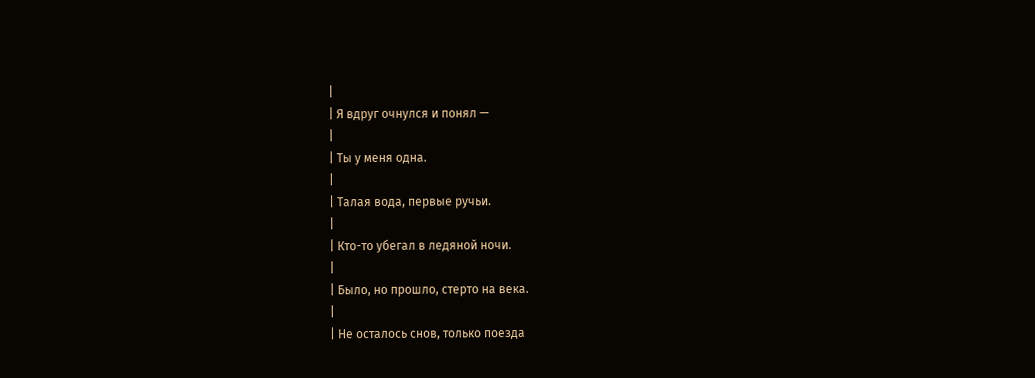|
| Я вдруг очнулся и понял —
|
| Ты у меня одна.
|
| Талая вода, первые ручьи.
|
| Кто-то убегал в ледяной ночи.
|
| Было, но прошло, стерто на века.
|
| Не осталось снов, только поезда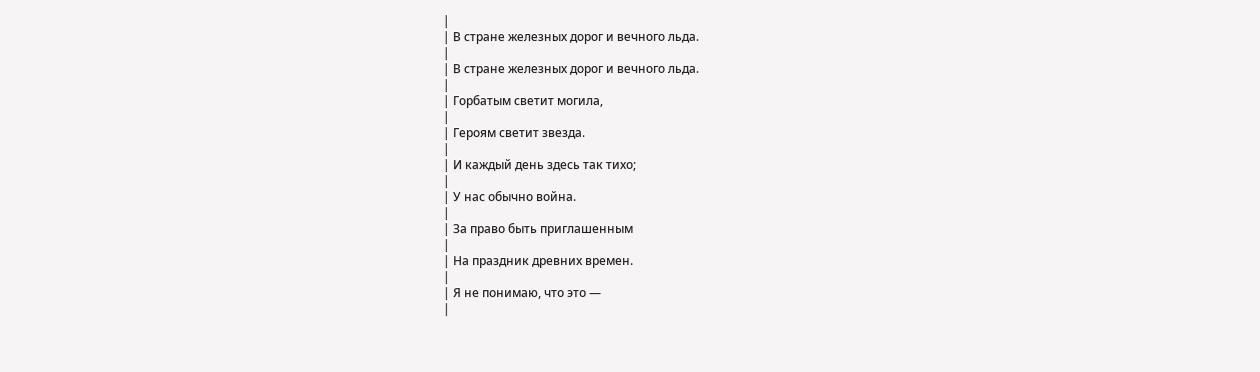|
| В стране железных дорог и вечного льда.
|
| В стране железных дорог и вечного льда.
|
| Горбатым светит могила,
|
| Героям светит звезда.
|
| И каждый день здесь так тихо;
|
| У нас обычно война.
|
| За право быть приглашенным
|
| На праздник древних времен.
|
| Я не понимаю, что это —
|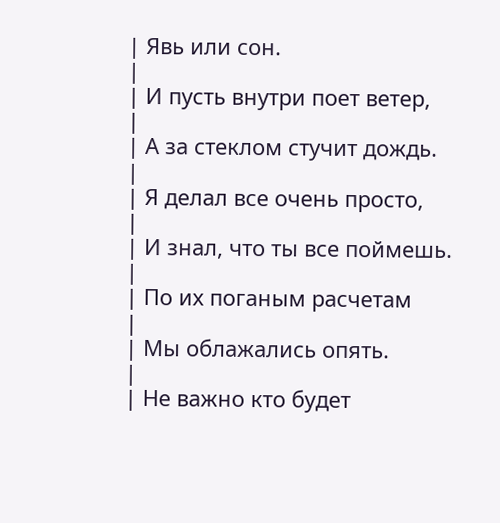| Явь или сон.
|
| И пусть внутри поет ветер,
|
| А за стеклом стучит дождь.
|
| Я делал все очень просто,
|
| И знал, что ты все поймешь.
|
| По их поганым расчетам
|
| Мы облажались опять.
|
| Не важно кто будет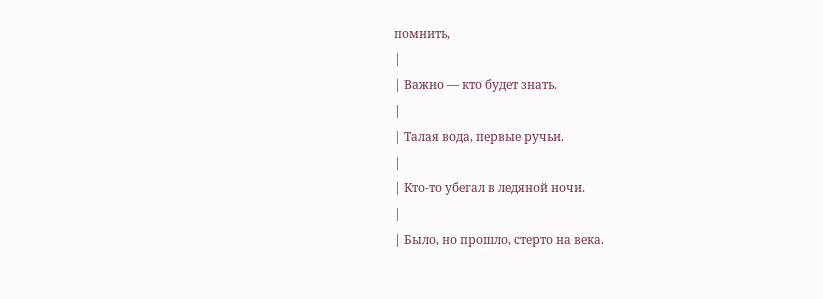помнить,
|
| Важно — кто будет знать.
|
| Талая вода, первые ручьи.
|
| Кто-то убегал в ледяной ночи.
|
| Было, но прошло, стерто на века.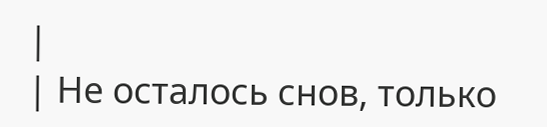|
| Не осталось снов, только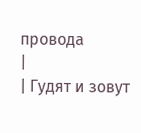провода
|
| Гудят и зовут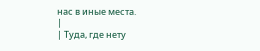нас в иные места.
|
| Туда, где нету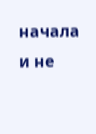начала и не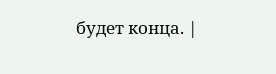будет конца. |